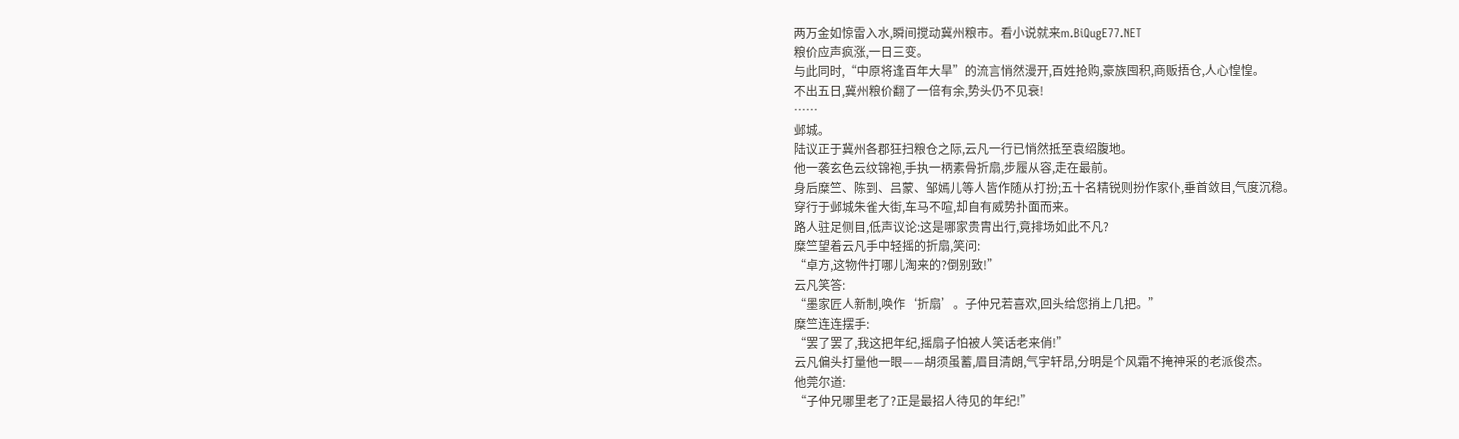两万金如惊雷入水,瞬间搅动冀州粮市。看小说就来m.BiQugE77.NET
粮价应声疯涨,一日三变。
与此同时,“中原将逢百年大旱”的流言悄然漫开,百姓抢购,豪族囤积,商贩捂仓,人心惶惶。
不出五日,冀州粮价翻了一倍有余,势头仍不见衰!
……
邺城。
陆议正于冀州各郡狂扫粮仓之际,云凡一行已悄然抵至袁绍腹地。
他一袭玄色云纹锦袍,手执一柄素骨折扇,步履从容,走在最前。
身后糜竺、陈到、吕蒙、邹嫣儿等人皆作随从打扮;五十名精锐则扮作家仆,垂首敛目,气度沉稳。
穿行于邺城朱雀大街,车马不喧,却自有威势扑面而来。
路人驻足侧目,低声议论:这是哪家贵胄出行,竟排场如此不凡?
糜竺望着云凡手中轻摇的折扇,笑问:
“卓方,这物件打哪儿淘来的?倒别致!”
云凡笑答:
“墨家匠人新制,唤作‘折扇’。子仲兄若喜欢,回头给您捎上几把。”
糜竺连连摆手:
“罢了罢了,我这把年纪,摇扇子怕被人笑话老来俏!”
云凡偏头打量他一眼——胡须虽蓄,眉目清朗,气宇轩昂,分明是个风霜不掩神采的老派俊杰。
他莞尔道:
“子仲兄哪里老了?正是最招人待见的年纪!”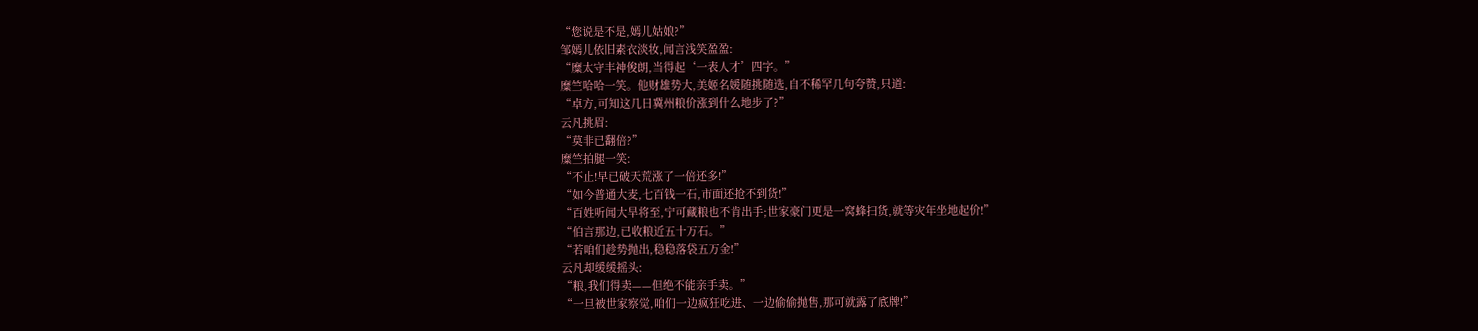“您说是不是,嫣儿姑娘?”
邹嫣儿依旧素衣淡妆,闻言浅笑盈盈:
“糜太守丰神俊朗,当得起‘一表人才’四字。”
糜竺哈哈一笑。他财雄势大,美姬名媛随挑随选,自不稀罕几句夸赞,只道:
“卓方,可知这几日冀州粮价涨到什么地步了?”
云凡挑眉:
“莫非已翻倍?”
糜竺拍腿一笑:
“不止!早已破天荒涨了一倍还多!”
“如今普通大麦,七百钱一石,市面还抢不到货!”
“百姓听闻大旱将至,宁可藏粮也不肯出手;世家豪门更是一窝蜂扫货,就等灾年坐地起价!”
“伯言那边,已收粮近五十万石。”
“若咱们趁势抛出,稳稳落袋五万金!”
云凡却缓缓摇头:
“粮,我们得卖——但绝不能亲手卖。”
“一旦被世家察觉,咱们一边疯狂吃进、一边偷偷抛售,那可就露了底牌!”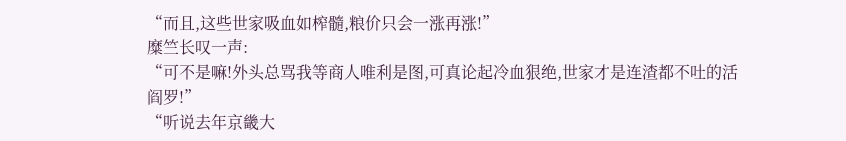“而且,这些世家吸血如榨髓,粮价只会一涨再涨!”
糜竺长叹一声:
“可不是嘛!外头总骂我等商人唯利是图,可真论起冷血狠绝,世家才是连渣都不吐的活阎罗!”
“听说去年京畿大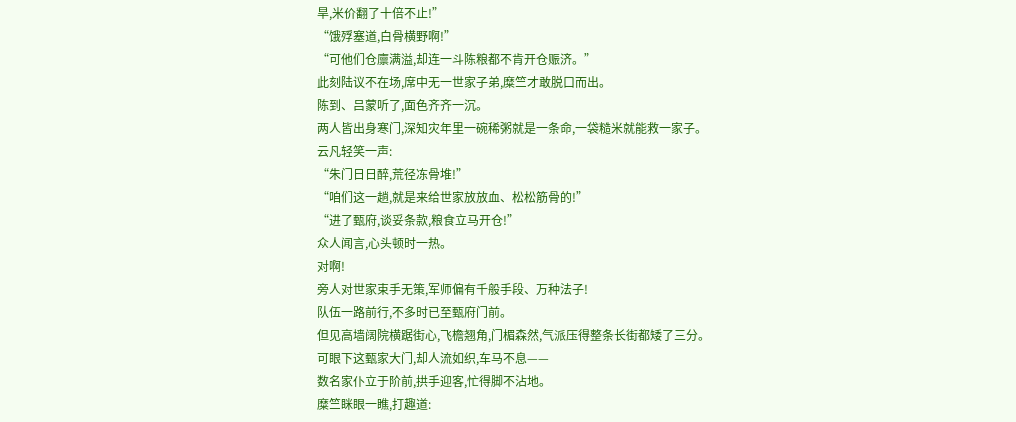旱,米价翻了十倍不止!”
“饿殍塞道,白骨横野啊!”
“可他们仓廪满溢,却连一斗陈粮都不肯开仓赈济。”
此刻陆议不在场,席中无一世家子弟,糜竺才敢脱口而出。
陈到、吕蒙听了,面色齐齐一沉。
两人皆出身寒门,深知灾年里一碗稀粥就是一条命,一袋糙米就能救一家子。
云凡轻笑一声:
“朱门日日醉,荒径冻骨堆!”
“咱们这一趟,就是来给世家放放血、松松筋骨的!”
“进了甄府,谈妥条款,粮食立马开仓!”
众人闻言,心头顿时一热。
对啊!
旁人对世家束手无策,军师偏有千般手段、万种法子!
队伍一路前行,不多时已至甄府门前。
但见高墙阔院横踞街心,飞檐翘角,门楣森然,气派压得整条长街都矮了三分。
可眼下这甄家大门,却人流如织,车马不息——
数名家仆立于阶前,拱手迎客,忙得脚不沾地。
糜竺眯眼一瞧,打趣道: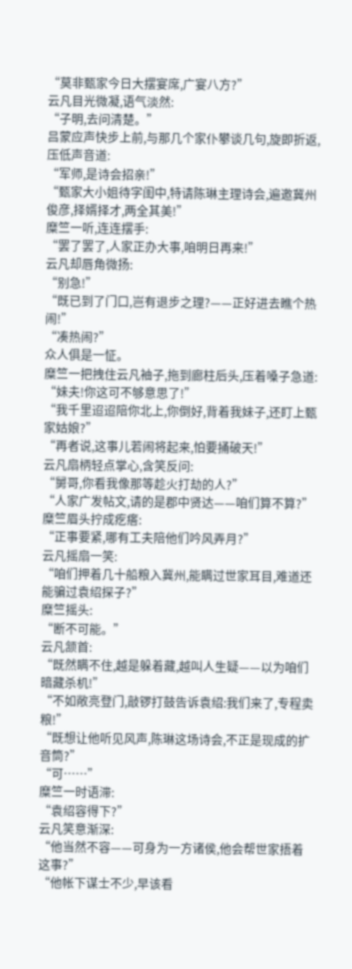“莫非甄家今日大摆宴席,广宴八方?”
云凡目光微凝,语气淡然:
“子明,去问清楚。”
吕蒙应声快步上前,与那几个家仆攀谈几句,旋即折返,压低声音道:
“军师,是诗会招亲!”
“甄家大小姐待字闺中,特请陈琳主理诗会,遍邀冀州俊彦,择婿择才,两全其美!”
糜竺一听,连连摆手:
“罢了罢了,人家正办大事,咱明日再来!”
云凡却唇角微扬:
“别急!”
“既已到了门口,岂有退步之理?——正好进去瞧个热闹!”
“凑热闹?”
众人俱是一怔。
糜竺一把拽住云凡袖子,拖到廊柱后头,压着嗓子急道:
“妹夫!你这可不够意思了!”
“我千里迢迢陪你北上,你倒好,背着我妹子,还盯上甄家姑娘?”
“再者说,这事儿若闹将起来,怕要捅破天!”
云凡扇柄轻点掌心,含笑反问:
“舅哥,你看我像那等趁火打劫的人?”
“人家广发帖文,请的是郡中贤达——咱们算不算?”
糜竺眉头拧成疙瘩:
“正事要紧,哪有工夫陪他们吟风弄月?”
云凡摇扇一笑:
“咱们押着几十船粮入冀州,能瞒过世家耳目,难道还能骗过袁绍探子?”
糜竺摇头:
“断不可能。”
云凡颔首:
“既然瞒不住,越是躲着藏,越叫人生疑——以为咱们暗藏杀机!”
“不如敞亮登门,敲锣打鼓告诉袁绍:我们来了,专程卖粮!”
“既想让他听见风声,陈琳这场诗会,不正是现成的扩音筒?”
“可……”
糜竺一时语滞:
“袁绍容得下?”
云凡笑意渐深:
“他当然不容——可身为一方诸侯,他会帮世家捂着这事?”
“他帐下谋士不少,早该看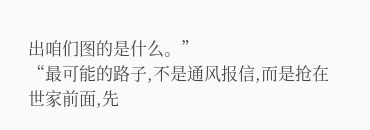出咱们图的是什么。”
“最可能的路子,不是通风报信,而是抢在世家前面,先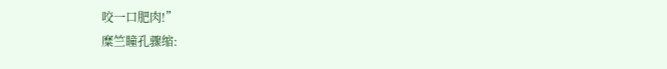咬一口肥肉!”
糜竺瞳孔骤缩: